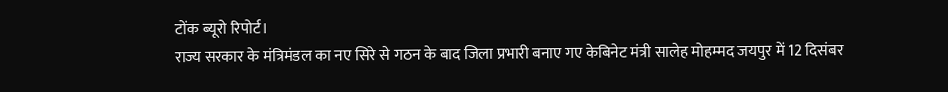टोंक ब्यूरो रिपोर्ट।
राज्य सरकार के मंत्रिमंडल का नए सिरे से गठन के बाद जिला प्रभारी बनाए गए केबिनेट मंत्री सालेह मोहम्मद जयपुर में 12 दिसंबर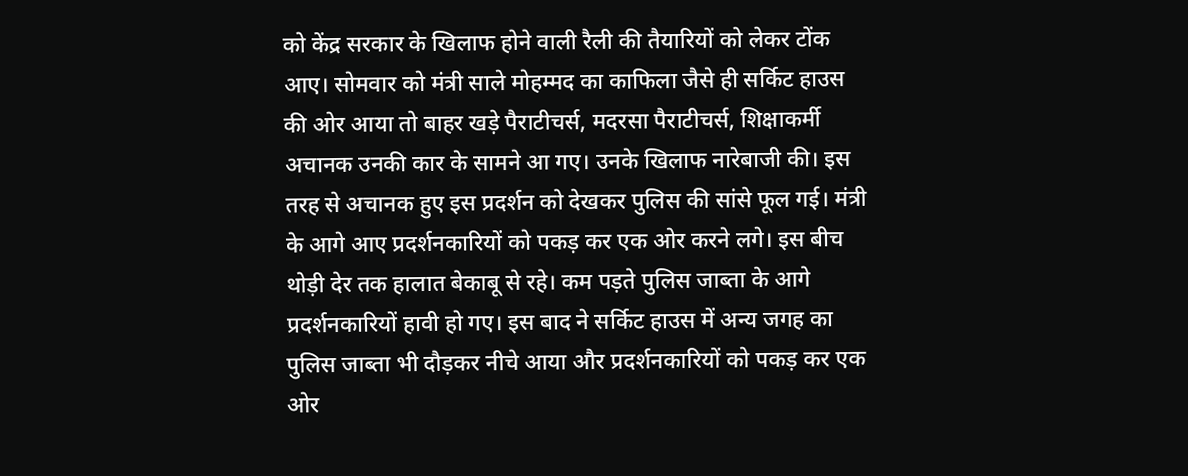को केंद्र सरकार के खिलाफ होने वाली रैली की तैयारियों को लेकर टोंक आए। सोमवार को मंत्री साले मोहम्मद का काफिला जैसे ही सर्किट हाउस की ओर आया तो बाहर खड़े पैराटीचर्स, मदरसा पैराटीचर्स, शिक्षाकर्मी अचानक उनकी कार के सामने आ गए। उनके खिलाफ नारेबाजी की। इस तरह से अचानक हुए इस प्रदर्शन को देखकर पुलिस की सांसे फूल गई। मंत्री के आगे आए प्रदर्शनकारियों को पकड़ कर एक ओर करने लगे। इस बीच थोड़ी देर तक हालात बेकाबू से रहे। कम पड़ते पुलिस जाब्ता के आगे प्रदर्शनकारियों हावी हो गए। इस बाद ने सर्किट हाउस में अन्य जगह का पुलिस जाब्ता भी दौड़कर नीचे आया और प्रदर्शनकारियों को पकड़ कर एक ओर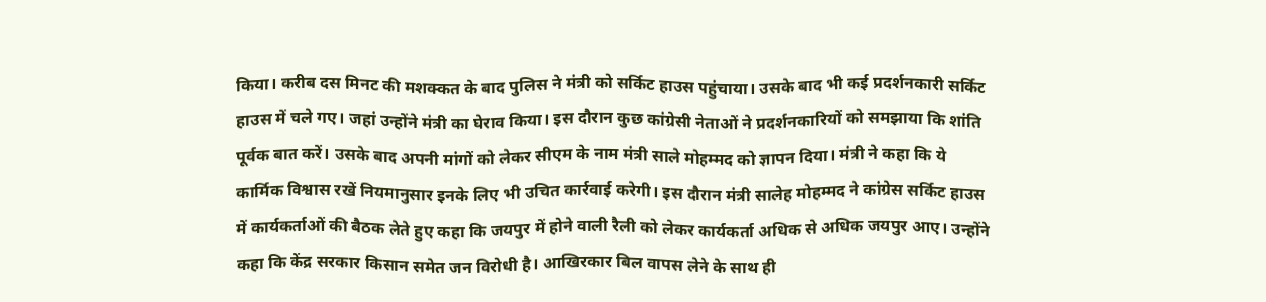किया। करीब दस मिनट की मशक्कत के बाद पुलिस ने मंत्री को सर्किट हाउस पहुंचाया। उसके बाद भी कई प्रदर्शनकारी सर्किट हाउस में चले गए। जहां उन्होंने मंत्री का घेराव किया। इस दौरान कुछ कांग्रेसी नेताओं ने प्रदर्शनकारियों को समझाया कि शांति पूर्वक बात करें। उसके बाद अपनी मांगों को लेकर सीएम के नाम मंत्री साले मोहम्मद को ज्ञापन दिया। मंत्री ने कहा कि ये कार्मिक विश्वास रखें नियमानुसार इनके लिए भी उचित कार्रवाई करेगी। इस दौरान मंत्री सालेह मोहम्मद ने कांग्रेस सर्किट हाउस में कार्यकर्ताओं की बैठक लेते हुए कहा कि जयपुर में होने वाली रैली को लेकर कार्यकर्ता अधिक से अधिक जयपुर आए। उन्होंने कहा कि केंद्र सरकार किसान समेत जन विरोधी है। आखिरकार बिल वापस लेने के साथ ही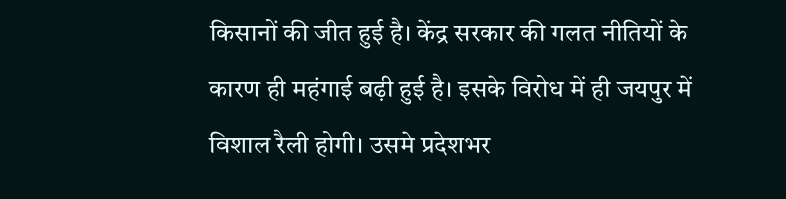किसानों की जीत हुई है। केंद्र सरकार की गलत नीतियों के कारण ही महंगाई बढ़ी हुई है। इसके विरोध में ही जयपुर में विशाल रैली होगी। उसमे प्रदेशभर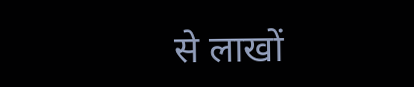से लाखों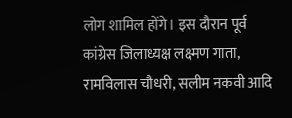लोग शामिल होंगे। इस दौरान पूर्व कांग्रेस जिलाध्यक्ष लक्ष्मण गाता, रामविलास चौधरी, सलीम नकवी आदि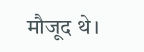मौजूद थे।